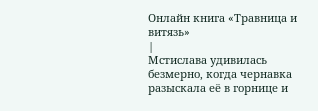Онлайн книга «Травница и витязь»
|
Мстислава удивилась безмерно, когда чернавка разыскала её в горнице и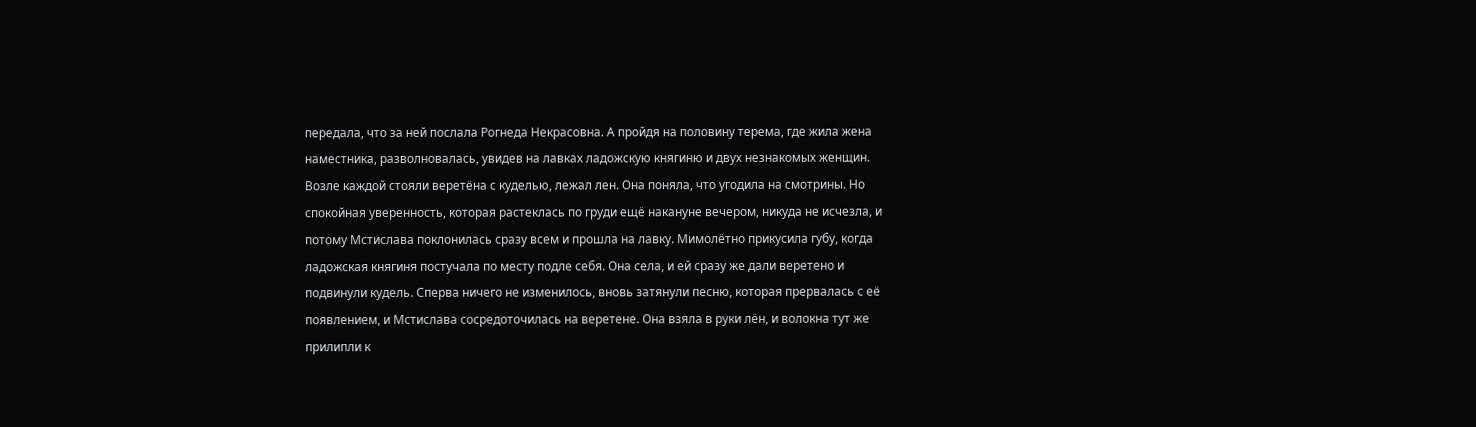передала, что за ней послала Рогнеда Некрасовна. А пройдя на половину терема, где жила жена наместника, разволновалась, увидев на лавках ладожскую княгиню и двух незнакомых женщин. Возле каждой стояли веретёна с куделью, лежал лен. Она поняла, что угодила на смотрины. Но спокойная уверенность, которая растеклась по груди ещё накануне вечером, никуда не исчезла, и потому Мстислава поклонилась сразу всем и прошла на лавку. Мимолётно прикусила губу, когда ладожская княгиня постучала по месту подле себя. Она села, и ей сразу же дали веретено и подвинули кудель. Сперва ничего не изменилось, вновь затянули песню, которая прервалась с её появлением, и Мстислава сосредоточилась на веретене. Она взяла в руки лён, и волокна тут же прилипли к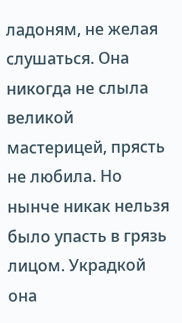ладоням, не желая слушаться. Она никогда не слыла великой мастерицей, прясть не любила. Но нынче никак нельзя было упасть в грязь лицом. Украдкой она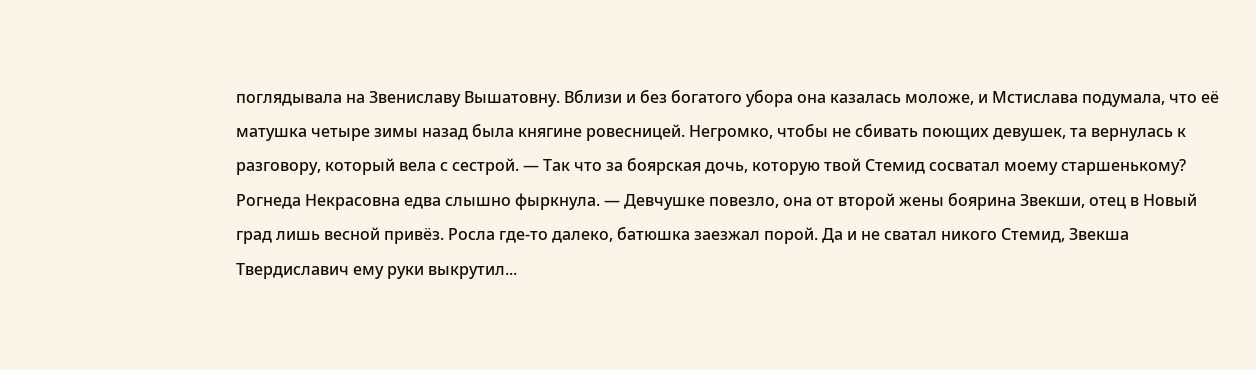поглядывала на Звениславу Вышатовну. Вблизи и без богатого убора она казалась моложе, и Мстислава подумала, что её матушка четыре зимы назад была княгине ровесницей. Негромко, чтобы не сбивать поющих девушек, та вернулась к разговору, который вела с сестрой. — Так что за боярская дочь, которую твой Стемид сосватал моему старшенькому? Рогнеда Некрасовна едва слышно фыркнула. — Девчушке повезло, она от второй жены боярина Звекши, отец в Новый град лишь весной привёз. Росла где-то далеко, батюшка заезжал порой. Да и не сватал никого Стемид, Звекша Твердиславич ему руки выкрутил...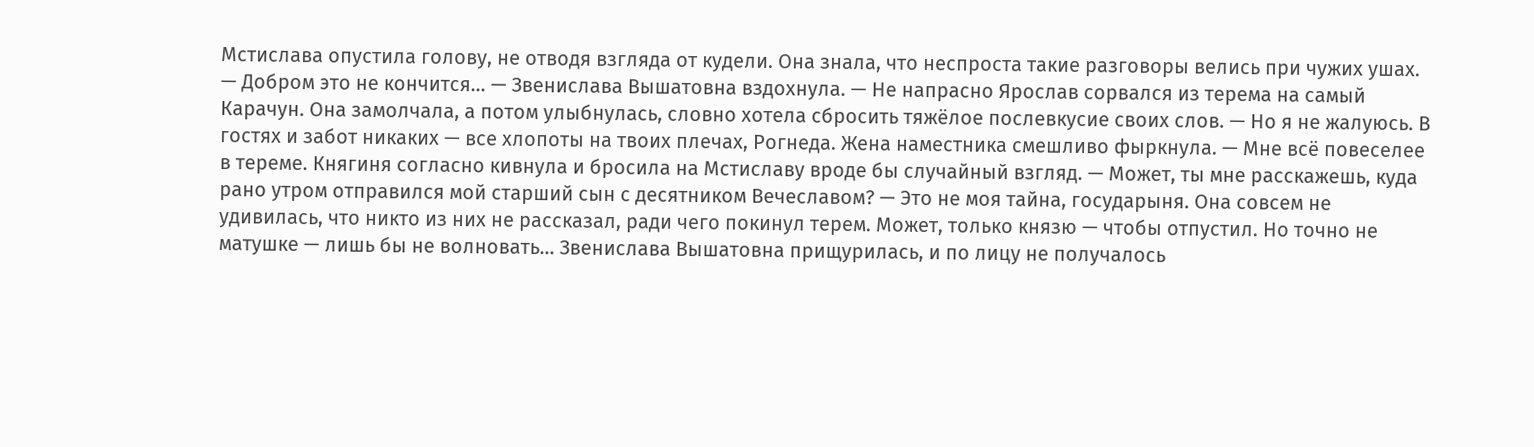Мстислава опустила голову, не отводя взгляда от кудели. Она знала, что неспроста такие разговоры велись при чужих ушах. — Добром это не кончится... — Звенислава Вышатовна вздохнула. — Не напрасно Ярослав сорвался из терема на самый Карачун. Она замолчала, а потом улыбнулась, словно хотела сбросить тяжёлое послевкусие своих слов. — Но я не жалуюсь. В гостях и забот никаких — все хлопоты на твоих плечах, Рогнеда. Жена наместника смешливо фыркнула. — Мне всё повеселее в тереме. Княгиня согласно кивнула и бросила на Мстиславу вроде бы случайный взгляд. — Может, ты мне расскажешь, куда рано утром отправился мой старший сын с десятником Вечеславом? — Это не моя тайна, государыня. Она совсем не удивилась, что никто из них не рассказал, ради чего покинул терем. Может, только князю — чтобы отпустил. Но точно не матушке — лишь бы не волновать... Звенислава Вышатовна прищурилась, и по лицу не получалось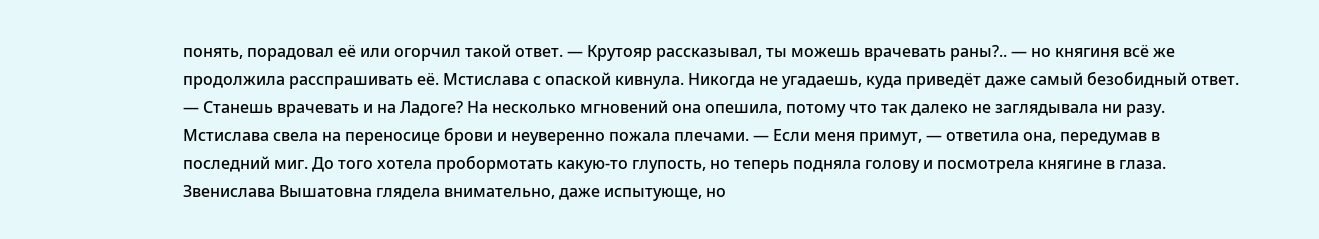понять, порадовал её или огорчил такой ответ. — Крутояр рассказывал, ты можешь врачевать раны?.. — но княгиня всё же продолжила расспрашивать её. Мстислава с опаской кивнула. Никогда не угадаешь, куда приведёт даже самый безобидный ответ. — Станешь врачевать и на Ладоге? На несколько мгновений она опешила, потому что так далеко не заглядывала ни разу. Мстислава свела на переносице брови и неуверенно пожала плечами. — Если меня примут, — ответила она, передумав в последний миг. До того хотела пробормотать какую-то глупость, но теперь подняла голову и посмотрела княгине в глаза. Звенислава Вышатовна глядела внимательно, даже испытующе, но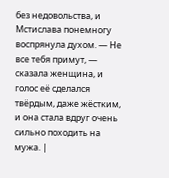без недовольства, и Мстислава понемногу воспрянула духом. — Не все тебя примут, — сказала женщина, и голос её сделался твёрдым, даже жёстким, и она стала вдруг очень сильно походить на мужа. |